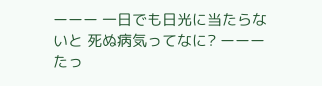ーーー 一日でも日光に当たらないと 死ぬ病気ってなに? ーーー たっ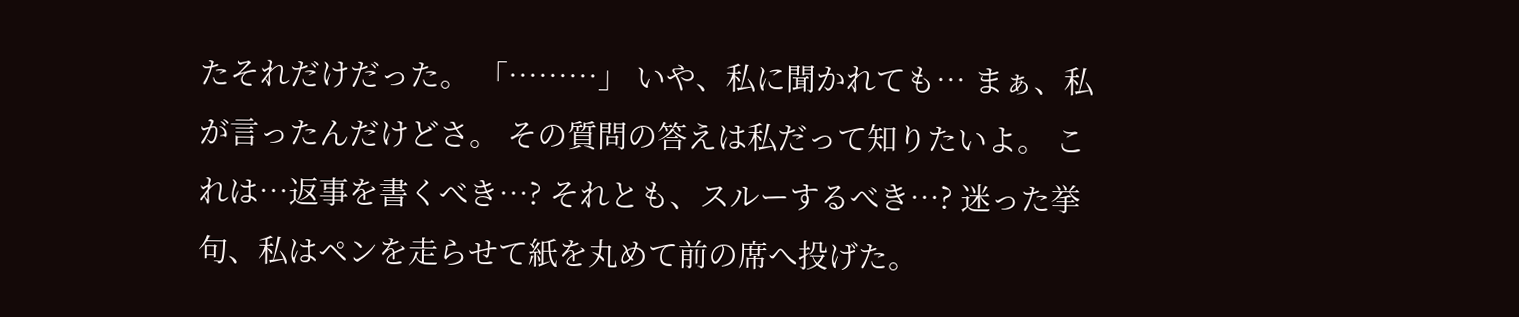たそれだけだった。 「………」 いや、私に聞かれても… まぁ、私が言ったんだけどさ。 その質問の答えは私だって知りたいよ。 これは…返事を書くべき…? それとも、スルーするべき…? 迷った挙句、私はペンを走らせて紙を丸めて前の席へ投げた。